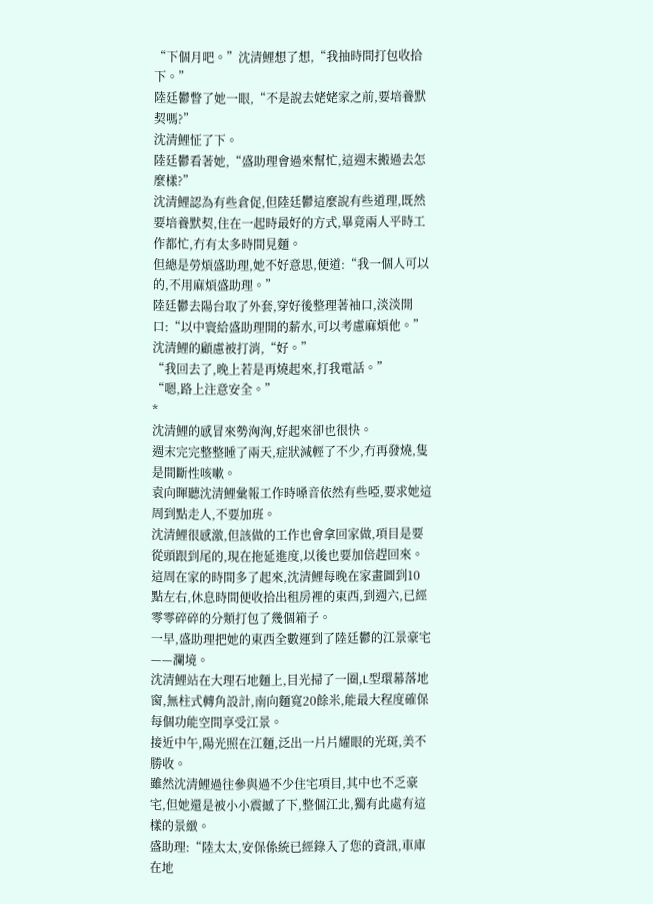“下個月吧。”沈清鯉想了想,“我抽時間打包收拾下。”
陸廷鬱瞥了她一眼,“不是說去姥姥家之前,要培養默契嗎?”
沈清鯉怔了下。
陸廷鬱看著她,“盛助理會過來幫忙,這週末搬過去怎麼樣?”
沈清鯉認為有些倉促,但陸廷鬱這麼說有些道理,既然要培養默契,住在一起時最好的方式,畢竟兩人平時工作都忙,冇有太多時間見麵。
但總是勞煩盛助理,她不好意思,便道:“我一個人可以的,不用麻煩盛助理。”
陸廷鬱去陽台取了外套,穿好後整理著袖口,淡淡開口:“以中寰給盛助理開的薪水,可以考慮麻煩他。”
沈清鯉的顧慮被打消,“好。”
“我回去了,晚上若是再燒起來,打我電話。”
“嗯,路上注意安全。”
*
沈清鯉的感冒來勢洶洶,好起來卻也很快。
週末完完整整睡了兩天,症狀減輕了不少,冇再發燒,隻是間斷性咳嗽。
袁向暉聽沈清鯉彙報工作時嗓音依然有些啞,要求她這周到點走人,不要加班。
沈清鯉很感激,但該做的工作也會拿回家做,項目是要從頭跟到尾的,現在拖延進度,以後也要加倍趕回來。
這周在家的時間多了起來,沈清鯉每晚在家畫圖到10點左右,休息時間便收拾出租房裡的東西,到週六,已經零零碎碎的分類打包了幾個箱子。
一早,盛助理把她的東西全數運到了陸廷鬱的江景豪宅——瀾境。
沈清鯉站在大理石地麵上,目光掃了一圈,L型環幕落地窗,無柱式轉角設計,南向麵寬20餘米,能最大程度確保每個功能空間享受江景。
接近中午,陽光照在江麵,泛出一片片耀眼的光斑,美不勝收。
雖然沈清鯉過往參與過不少住宅項目,其中也不乏豪宅,但她還是被小小震撼了下,整個江北,獨有此處有這樣的景緻。
盛助理:“陸太太,安保係統已經錄入了您的資訊,車庫在地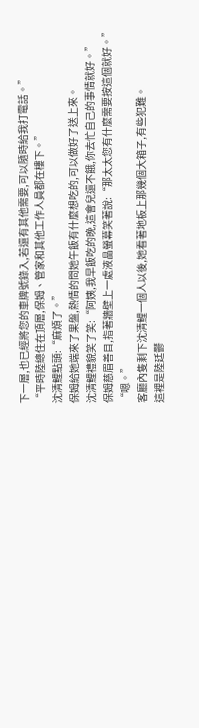下一層,也已經將您的車牌號錄入,若還有其他需要,可以隨時給我打電話。”
“平時陸總住在頂層,保姆、管家和其他工作人員都在樓下。”
沈清鯉點頭:“麻煩了。”
保姆給她端來了果盤,熱情的問她午飯有什麼想吃的,可以做好了送上來。
沈清鯉禮貌笑了笑:“阿姨,我早飯吃的晚,這會兒還不餓,你去忙自己的事情就好。”
保姆慈眉善目,指著牆壁上一處液晶螢幕笑著說:“那太太您有什麼需要按這個就好。”
“嗯。”
客廳內隻剩下沈清鯉一個人以後,她看著地板上那幾個大箱子,有些犯難。
這裡是陸廷鬱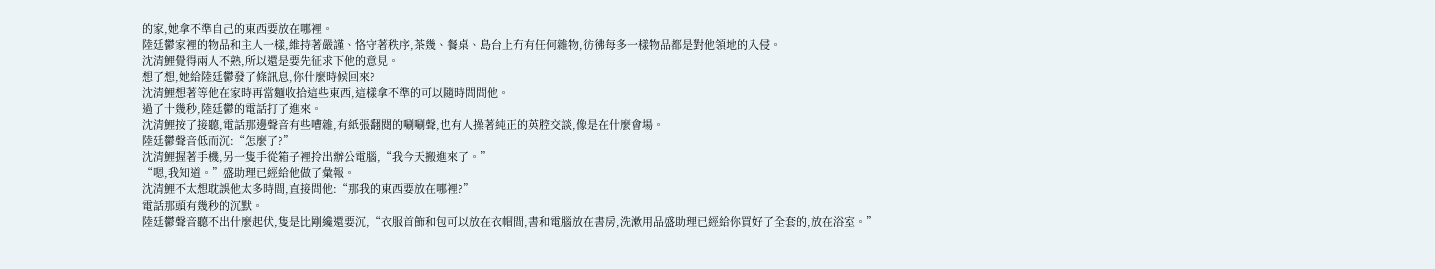的家,她拿不準自己的東西要放在哪裡。
陸廷鬱家裡的物品和主人一樣,維持著嚴謹、恪守著秩序,茶幾、餐桌、島台上冇有任何雜物,彷彿每多一樣物品都是對他領地的入侵。
沈清鯉覺得兩人不熟,所以還是要先征求下他的意見。
想了想,她給陸廷鬱發了條訊息,你什麼時候回來?
沈清鯉想著等他在家時再當麵收拾這些東西,這樣拿不準的可以隨時問問他。
過了十幾秒,陸廷鬱的電話打了進來。
沈清鯉按了接聽,電話那邊聲音有些嘈雜,有紙張翻閱的唰唰聲,也有人操著純正的英腔交談,像是在什麼會場。
陸廷鬱聲音低而沉:“怎麼了?”
沈清鯉握著手機,另一隻手從箱子裡拎出辦公電腦,“我今天搬進來了。”
“嗯,我知道。”盛助理已經給他做了彙報。
沈清鯉不太想耽誤他太多時間,直接問他:“那我的東西要放在哪裡?”
電話那頭有幾秒的沉默。
陸廷鬱聲音聽不出什麼起伏,隻是比剛纔還要沉,“衣服首飾和包可以放在衣帽間,書和電腦放在書房,洗漱用品盛助理已經給你買好了全套的,放在浴室。”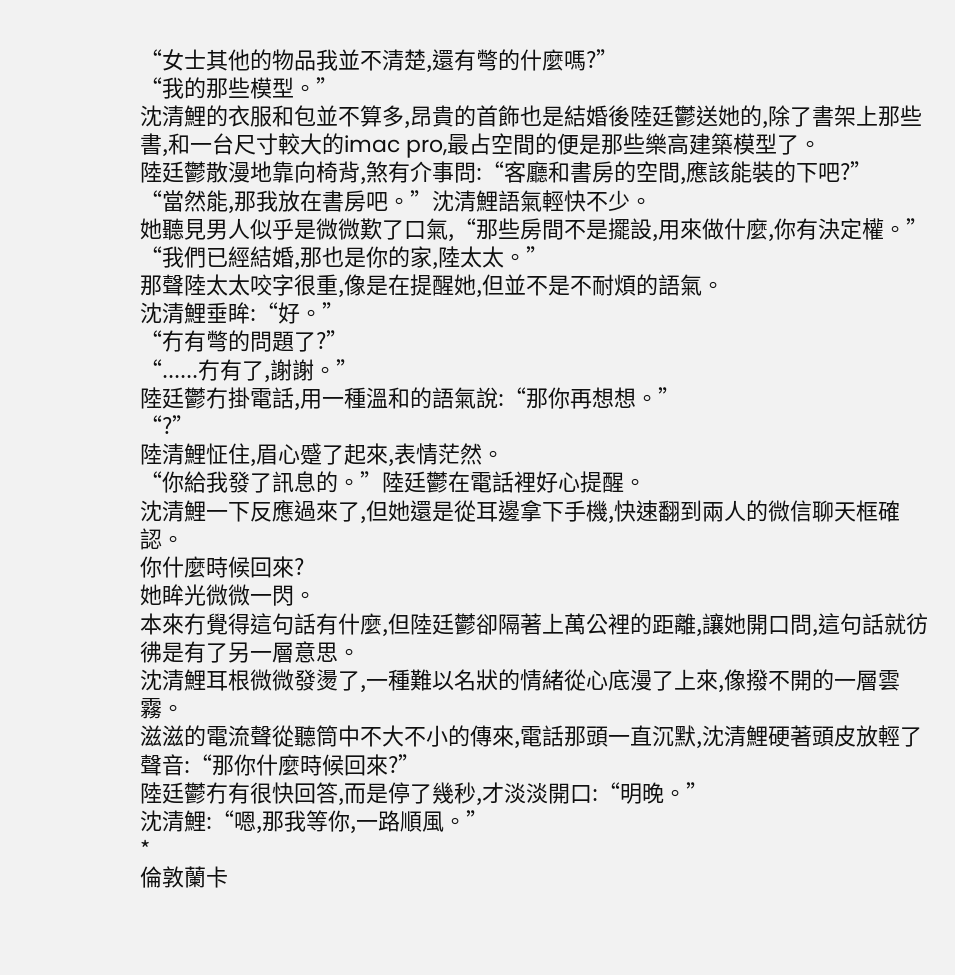“女士其他的物品我並不清楚,還有彆的什麼嗎?”
“我的那些模型。”
沈清鯉的衣服和包並不算多,昂貴的首飾也是結婚後陸廷鬱送她的,除了書架上那些書,和一台尺寸較大的imac pro,最占空間的便是那些樂高建築模型了。
陸廷鬱散漫地靠向椅背,煞有介事問:“客廳和書房的空間,應該能裝的下吧?”
“當然能,那我放在書房吧。”沈清鯉語氣輕快不少。
她聽見男人似乎是微微歎了口氣,“那些房間不是擺設,用來做什麼,你有決定權。”
“我們已經結婚,那也是你的家,陸太太。”
那聲陸太太咬字很重,像是在提醒她,但並不是不耐煩的語氣。
沈清鯉垂眸:“好。”
“冇有彆的問題了?”
“......冇有了,謝謝。”
陸廷鬱冇掛電話,用一種溫和的語氣說:“那你再想想。”
“?”
陸清鯉怔住,眉心蹙了起來,表情茫然。
“你給我發了訊息的。”陸廷鬱在電話裡好心提醒。
沈清鯉一下反應過來了,但她還是從耳邊拿下手機,快速翻到兩人的微信聊天框確認。
你什麼時候回來?
她眸光微微一閃。
本來冇覺得這句話有什麼,但陸廷鬱卻隔著上萬公裡的距離,讓她開口問,這句話就彷彿是有了另一層意思。
沈清鯉耳根微微發燙了,一種難以名狀的情緒從心底漫了上來,像撥不開的一層雲霧。
滋滋的電流聲從聽筒中不大不小的傳來,電話那頭一直沉默,沈清鯉硬著頭皮放輕了聲音:“那你什麼時候回來?”
陸廷鬱冇有很快回答,而是停了幾秒,才淡淡開口:“明晚。”
沈清鯉:“嗯,那我等你,一路順風。”
*
倫敦蘭卡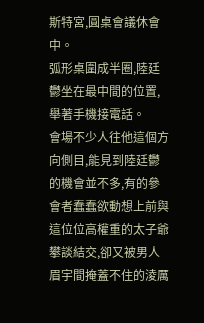斯特宮,圓桌會議休會中。
弧形桌圍成半圈,陸廷鬱坐在最中間的位置,舉著手機接電話。
會場不少人往他這個方向側目,能見到陸廷鬱的機會並不多,有的參會者蠢蠢欲動想上前與這位位高權重的太子爺攀談結交,卻又被男人眉宇間掩蓋不住的淩厲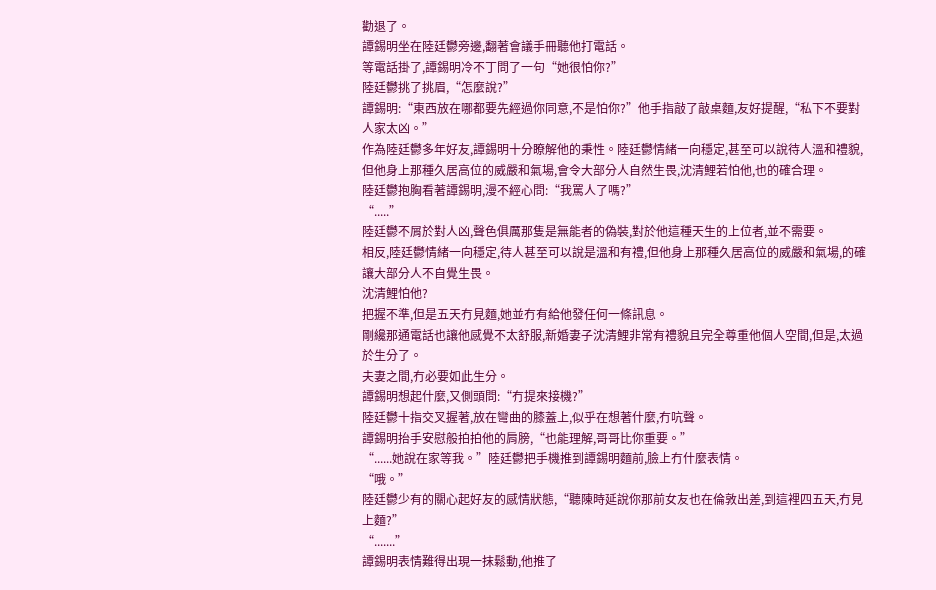勸退了。
譚錫明坐在陸廷鬱旁邊,翻著會議手冊聽他打電話。
等電話掛了,譚錫明冷不丁問了一句“她很怕你?”
陸廷鬱挑了挑眉,“怎麼說?”
譚錫明:“東西放在哪都要先經過你同意,不是怕你?”他手指敲了敲桌麵,友好提醒,“私下不要對人家太凶。”
作為陸廷鬱多年好友,譚錫明十分瞭解他的秉性。陸廷鬱情緒一向穩定,甚至可以說待人溫和禮貌,但他身上那種久居高位的威嚴和氣場,會令大部分人自然生畏,沈清鯉若怕他,也的確合理。
陸廷鬱抱胸看著譚錫明,漫不經心問:“我罵人了嗎?”
“.....”
陸廷鬱不屑於對人凶,聲色俱厲那隻是無能者的偽裝,對於他這種天生的上位者,並不需要。
相反,陸廷鬱情緒一向穩定,待人甚至可以說是溫和有禮,但他身上那種久居高位的威嚴和氣場,的確讓大部分人不自覺生畏。
沈清鯉怕他?
把握不準,但是五天冇見麵,她並冇有給他發任何一條訊息。
剛纔那通電話也讓他感覺不太舒服,新婚妻子沈清鯉非常有禮貌且完全尊重他個人空間,但是,太過於生分了。
夫妻之間,冇必要如此生分。
譚錫明想起什麼,又側頭問:“冇提來接機?”
陸廷鬱十指交叉握著,放在彎曲的膝蓋上,似乎在想著什麼,冇吭聲。
譚錫明抬手安慰般拍拍他的肩膀,“也能理解,哥哥比你重要。”
“......她說在家等我。”陸廷鬱把手機推到譚錫明麵前,臉上冇什麼表情。
“哦。”
陸廷鬱少有的關心起好友的感情狀態,“聽陳時延說你那前女友也在倫敦出差,到這裡四五天,冇見上麵?”
“.......”
譚錫明表情難得出現一抹鬆動,他推了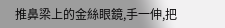推鼻梁上的金絲眼鏡,手一伸,把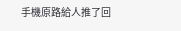手機原路給人推了回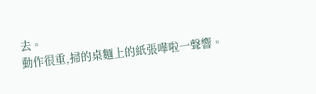去。
動作很重,掃的桌麵上的紙張嘩啦一聲響。